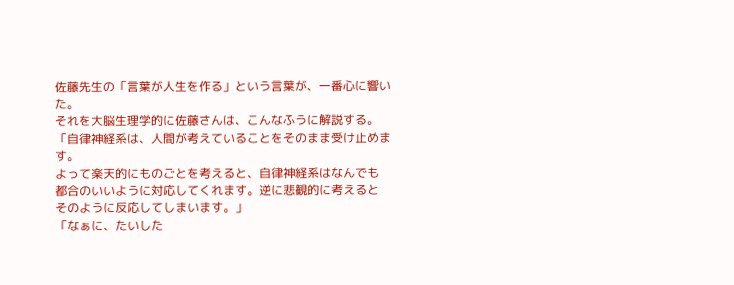佐藤先生の「言葉が人生を作る」という言葉が、一番心に響いた。
それを大脳生理学的に佐藤さんは、こんなふうに解説する。
「自律神経系は、人間が考えていることをそのまま受け止めます。
よって楽天的にものごとを考えると、自律神経系はなんでも
都合のいいように対応してくれます。逆に悲観的に考えると
そのように反応してしまいます。」
「なぁに、たいした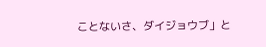ことないさ、ダイジョウブ」と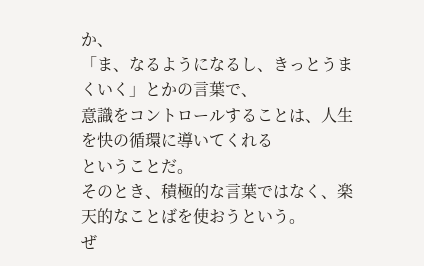か、
「ま、なるようになるし、きっとうまくいく」とかの言葉で、
意識をコントロールすることは、人生を快の循環に導いてくれる
ということだ。
そのとき、積極的な言葉ではなく、楽天的なことばを使おうという。
ぜ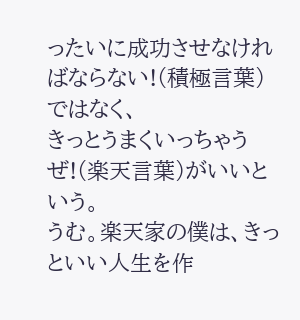ったいに成功させなければならない!(積極言葉)ではなく、
きっとうまくいっちゃうぜ!(楽天言葉)がいいという。
うむ。楽天家の僕は、きっといい人生を作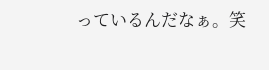っているんだなぁ。笑